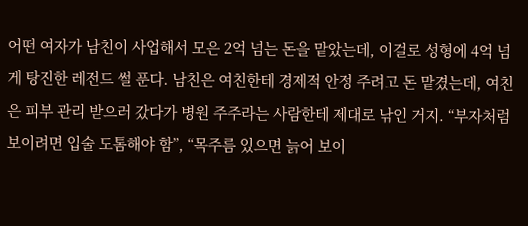어떤 여자가 남친이 사업해서 모은 2억 넘는 돈을 맡았는데, 이걸로 성형에 4억 넘게 탕진한 레전드 썰 푼다. 남친은 여친한테 경제적 안정 주려고 돈 맡겼는데, 여친은 피부 관리 받으러 갔다가 병원 주주라는 사람한테 제대로 낚인 거지. “부자처럼 보이려면 입술 도톰해야 함”, “목주름 있으면 늙어 보이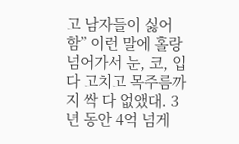고 남자들이 싫어함” 이런 말에 홀랑 넘어가서 눈, 코, 입 다 고치고 목주름까지 싹 다 없앴대. 3년 동안 4억 넘게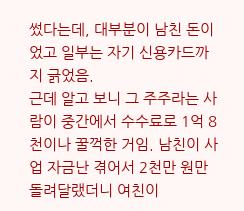썼다는데, 대부분이 남친 돈이었고 일부는 자기 신용카드까지 긁었음.
근데 알고 보니 그 주주라는 사람이 중간에서 수수료로 1억 8천이나 꿀꺽한 거임. 남친이 사업 자금난 겪어서 2천만 원만 돌려달랬더니 여친이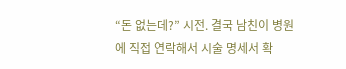“돈 없는데?” 시전. 결국 남친이 병원에 직접 연락해서 시술 명세서 확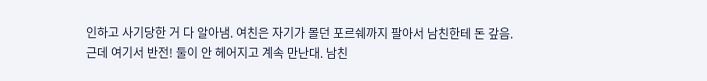인하고 사기당한 거 다 알아냄. 여친은 자기가 몰던 포르쉐까지 팔아서 남친한테 돈 갚음.
근데 여기서 반전! 둘이 안 헤어지고 계속 만난대. 남친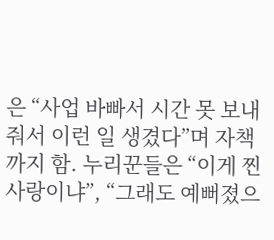은 “사업 바빠서 시간 못 보내줘서 이런 일 생겼다”며 자책까지 함. 누리꾼들은 “이게 찐사랑이냐”, “그래도 예뻐졌으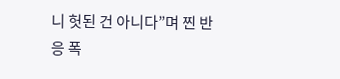니 헛된 건 아니다”며 찐 반응 폭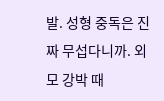발. 성형 중독은 진짜 무섭다니까. 외모 강박 때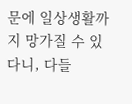문에 일상생활까지 망가질 수 있다니, 다들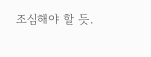조심해야 할 듯.